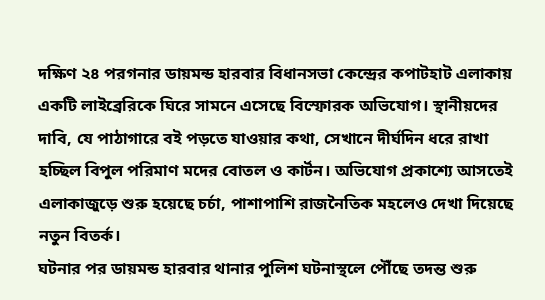দক্ষিণ ২৪ পরগনার ডায়মন্ড হারবার বিধানসভা কেন্দ্রের কপাটহাট এলাকায় একটি লাইব্রেরিকে ঘিরে সামনে এসেছে বিস্ফোরক অভিযোগ। স্থানীয়দের দাবি, যে পাঠাগারে বই পড়তে যাওয়ার কথা, সেখানে দীর্ঘদিন ধরে রাখা হচ্ছিল বিপুল পরিমাণ মদের বোতল ও কার্টন। অভিযোগ প্রকাশ্যে আসতেই এলাকাজুড়ে শুরু হয়েছে চর্চা, পাশাপাশি রাজনৈতিক মহলেও দেখা দিয়েছে নতুন বিতর্ক।
ঘটনার পর ডায়মন্ড হারবার থানার পুলিশ ঘটনাস্থলে পৌঁছে তদন্ত শুরু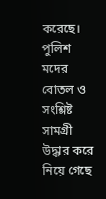করেছে। পুলিশ মদের বোতল ও সংশ্লিষ্ট সামগ্রী উদ্ধার করে নিয়ে গেছে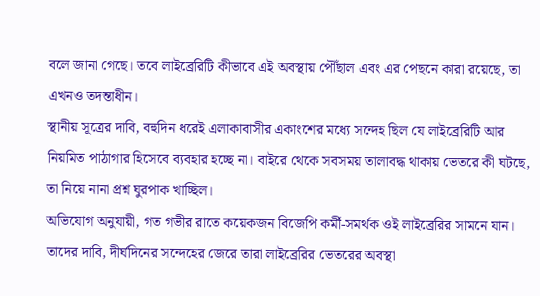বলে জানা গেছে। তবে লাইব্রেরিটি কীভাবে এই অবস্থায় পৌঁছাল এবং এর পেছনে কারা রয়েছে, তা এখনও তদন্তাধীন।
স্থানীয় সূত্রের দাবি, বহুদিন ধরেই এলাকাবাসীর একাংশের মধ্যে সন্দেহ ছিল যে লাইব্রেরিটি আর নিয়মিত পাঠাগার হিসেবে ব্যবহার হচ্ছে না। বাইরে থেকে সবসময় তালাবদ্ধ থাকায় ভেতরে কী ঘটছে, তা নিয়ে নানা প্রশ্ন ঘুরপাক খাচ্ছিল।
অভিযোগ অনুযায়ী, গত গভীর রাতে কয়েকজন বিজেপি কর্মী-সমর্থক ওই লাইব্রেরির সামনে যান। তাদের দাবি, দীর্ঘদিনের সন্দেহের জেরে তারা লাইব্রেরির ভেতরের অবস্থা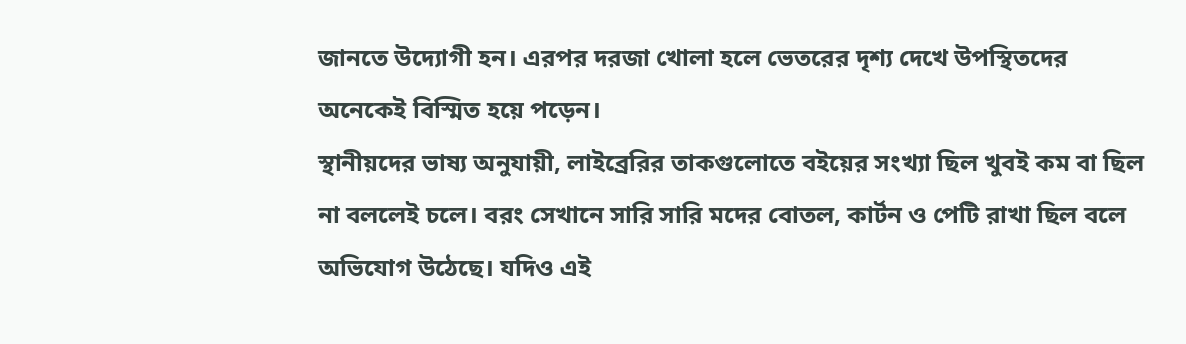জানতে উদ্যোগী হন। এরপর দরজা খোলা হলে ভেতরের দৃশ্য দেখে উপস্থিতদের অনেকেই বিস্মিত হয়ে পড়েন।
স্থানীয়দের ভাষ্য অনুযায়ী, লাইব্রেরির তাকগুলোতে বইয়ের সংখ্যা ছিল খুবই কম বা ছিল না বললেই চলে। বরং সেখানে সারি সারি মদের বোতল, কার্টন ও পেটি রাখা ছিল বলে অভিযোগ উঠেছে। যদিও এই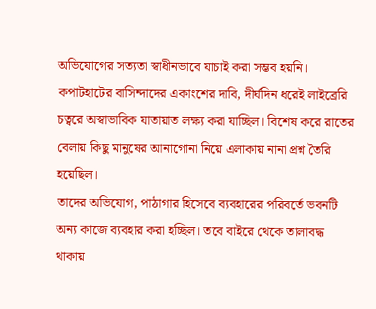অভিযোগের সত্যতা স্বাধীনভাবে যাচাই করা সম্ভব হয়নি।
কপাটহাটের বাসিন্দাদের একাংশের দাবি, দীর্ঘদিন ধরেই লাইব্রেরি চত্বরে অস্বাভাবিক যাতায়াত লক্ষ্য করা যাচ্ছিল। বিশেষ করে রাতের বেলায় কিছু মানুষের আনাগোনা নিয়ে এলাকায় নানা প্রশ্ন তৈরি হয়েছিল।
তাদের অভিযোগ, পাঠাগার হিসেবে ব্যবহারের পরিবর্তে ভবনটি অন্য কাজে ব্যবহার করা হচ্ছিল। তবে বাইরে থেকে তালাবদ্ধ থাকায়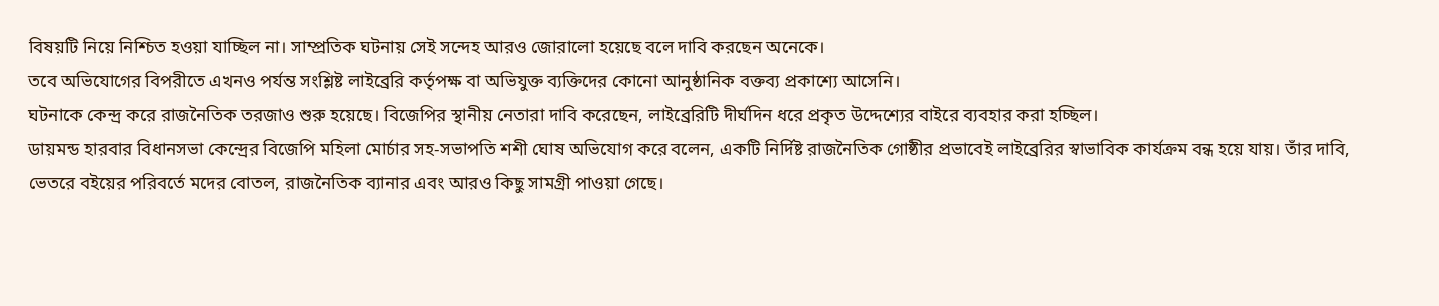বিষয়টি নিয়ে নিশ্চিত হওয়া যাচ্ছিল না। সাম্প্রতিক ঘটনায় সেই সন্দেহ আরও জোরালো হয়েছে বলে দাবি করছেন অনেকে।
তবে অভিযোগের বিপরীতে এখনও পর্যন্ত সংশ্লিষ্ট লাইব্রেরি কর্তৃপক্ষ বা অভিযুক্ত ব্যক্তিদের কোনো আনুষ্ঠানিক বক্তব্য প্রকাশ্যে আসেনি।
ঘটনাকে কেন্দ্র করে রাজনৈতিক তরজাও শুরু হয়েছে। বিজেপির স্থানীয় নেতারা দাবি করেছেন, লাইব্রেরিটি দীর্ঘদিন ধরে প্রকৃত উদ্দেশ্যের বাইরে ব্যবহার করা হচ্ছিল।
ডায়মন্ড হারবার বিধানসভা কেন্দ্রের বিজেপি মহিলা মোর্চার সহ-সভাপতি শশী ঘোষ অভিযোগ করে বলেন, একটি নির্দিষ্ট রাজনৈতিক গোষ্ঠীর প্রভাবেই লাইব্রেরির স্বাভাবিক কার্যক্রম বন্ধ হয়ে যায়। তাঁর দাবি, ভেতরে বইয়ের পরিবর্তে মদের বোতল, রাজনৈতিক ব্যানার এবং আরও কিছু সামগ্রী পাওয়া গেছে।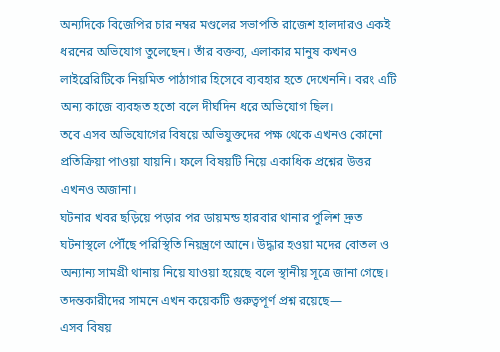অন্যদিকে বিজেপির চার নম্বর মণ্ডলের সভাপতি রাজেশ হালদারও একই ধরনের অভিযোগ তুলেছেন। তাঁর বক্তব্য, এলাকার মানুষ কখনও লাইব্রেরিটিকে নিয়মিত পাঠাগার হিসেবে ব্যবহার হতে দেখেননি। বরং এটি অন্য কাজে ব্যবহৃত হতো বলে দীর্ঘদিন ধরে অভিযোগ ছিল।
তবে এসব অভিযোগের বিষয়ে অভিযুক্তদের পক্ষ থেকে এখনও কোনো প্রতিক্রিয়া পাওয়া যায়নি। ফলে বিষয়টি নিয়ে একাধিক প্রশ্নের উত্তর এখনও অজানা।
ঘটনার খবর ছড়িয়ে পড়ার পর ডায়মন্ড হারবার থানার পুলিশ দ্রুত ঘটনাস্থলে পৌঁছে পরিস্থিতি নিয়ন্ত্রণে আনে। উদ্ধার হওয়া মদের বোতল ও অন্যান্য সামগ্রী থানায় নিয়ে যাওয়া হয়েছে বলে স্থানীয় সূত্রে জানা গেছে।
তদন্তকারীদের সামনে এখন কয়েকটি গুরুত্বপূর্ণ প্রশ্ন রয়েছে—
এসব বিষয়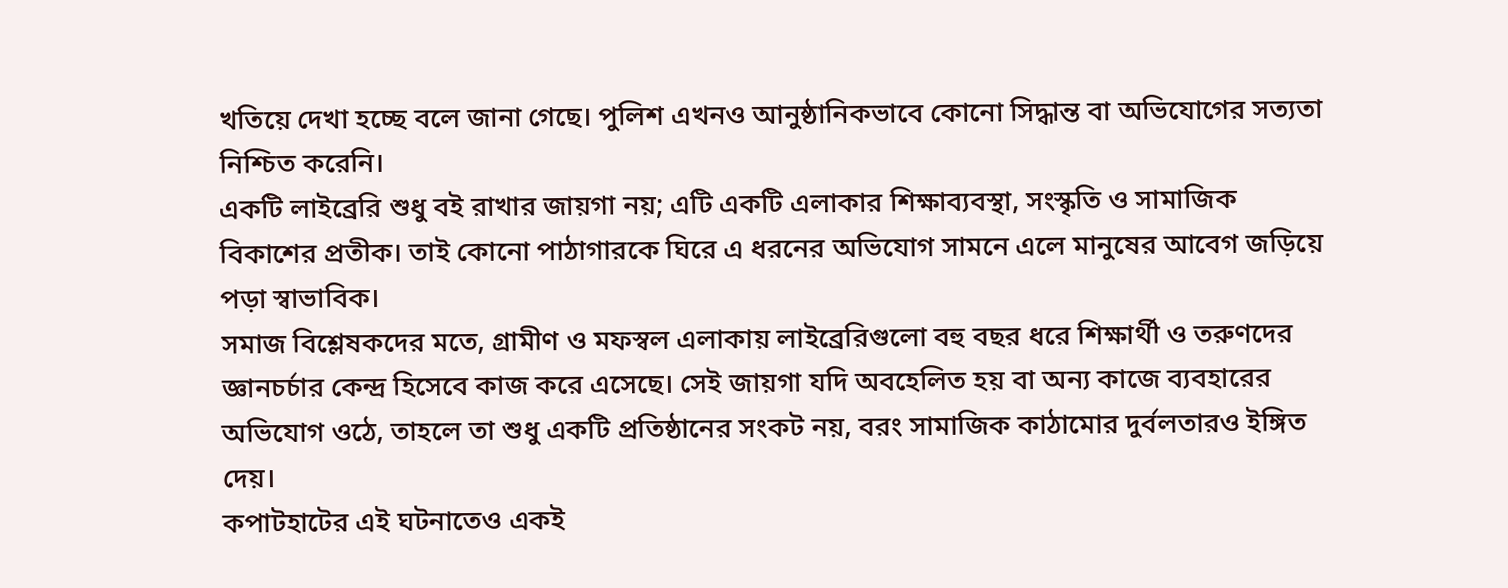খতিয়ে দেখা হচ্ছে বলে জানা গেছে। পুলিশ এখনও আনুষ্ঠানিকভাবে কোনো সিদ্ধান্ত বা অভিযোগের সত্যতা নিশ্চিত করেনি।
একটি লাইব্রেরি শুধু বই রাখার জায়গা নয়; এটি একটি এলাকার শিক্ষাব্যবস্থা, সংস্কৃতি ও সামাজিক বিকাশের প্রতীক। তাই কোনো পাঠাগারকে ঘিরে এ ধরনের অভিযোগ সামনে এলে মানুষের আবেগ জড়িয়ে পড়া স্বাভাবিক।
সমাজ বিশ্লেষকদের মতে, গ্রামীণ ও মফস্বল এলাকায় লাইব্রেরিগুলো বহু বছর ধরে শিক্ষার্থী ও তরুণদের জ্ঞানচর্চার কেন্দ্র হিসেবে কাজ করে এসেছে। সেই জায়গা যদি অবহেলিত হয় বা অন্য কাজে ব্যবহারের অভিযোগ ওঠে, তাহলে তা শুধু একটি প্রতিষ্ঠানের সংকট নয়, বরং সামাজিক কাঠামোর দুর্বলতারও ইঙ্গিত দেয়।
কপাটহাটের এই ঘটনাতেও একই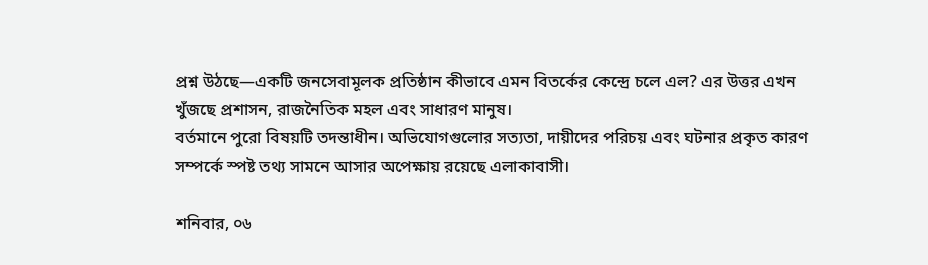প্রশ্ন উঠছে—একটি জনসেবামূলক প্রতিষ্ঠান কীভাবে এমন বিতর্কের কেন্দ্রে চলে এল? এর উত্তর এখন খুঁজছে প্রশাসন, রাজনৈতিক মহল এবং সাধারণ মানুষ।
বর্তমানে পুরো বিষয়টি তদন্তাধীন। অভিযোগগুলোর সত্যতা, দায়ীদের পরিচয় এবং ঘটনার প্রকৃত কারণ সম্পর্কে স্পষ্ট তথ্য সামনে আসার অপেক্ষায় রয়েছে এলাকাবাসী।

শনিবার, ০৬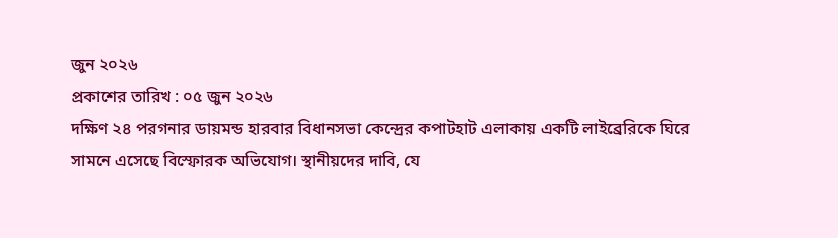জুন ২০২৬
প্রকাশের তারিখ : ০৫ জুন ২০২৬
দক্ষিণ ২৪ পরগনার ডায়মন্ড হারবার বিধানসভা কেন্দ্রের কপাটহাট এলাকায় একটি লাইব্রেরিকে ঘিরে সামনে এসেছে বিস্ফোরক অভিযোগ। স্থানীয়দের দাবি, যে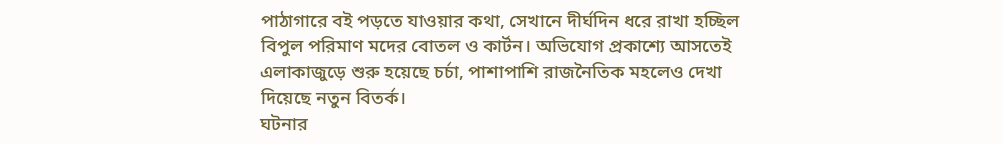পাঠাগারে বই পড়তে যাওয়ার কথা, সেখানে দীর্ঘদিন ধরে রাখা হচ্ছিল বিপুল পরিমাণ মদের বোতল ও কার্টন। অভিযোগ প্রকাশ্যে আসতেই এলাকাজুড়ে শুরু হয়েছে চর্চা, পাশাপাশি রাজনৈতিক মহলেও দেখা দিয়েছে নতুন বিতর্ক।
ঘটনার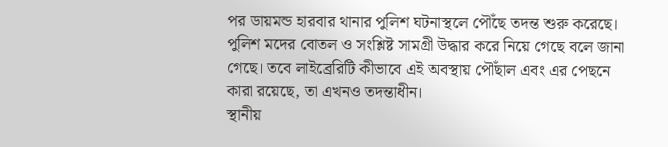পর ডায়মন্ড হারবার থানার পুলিশ ঘটনাস্থলে পৌঁছে তদন্ত শুরু করেছে। পুলিশ মদের বোতল ও সংশ্লিষ্ট সামগ্রী উদ্ধার করে নিয়ে গেছে বলে জানা গেছে। তবে লাইব্রেরিটি কীভাবে এই অবস্থায় পৌঁছাল এবং এর পেছনে কারা রয়েছে, তা এখনও তদন্তাধীন।
স্থানীয়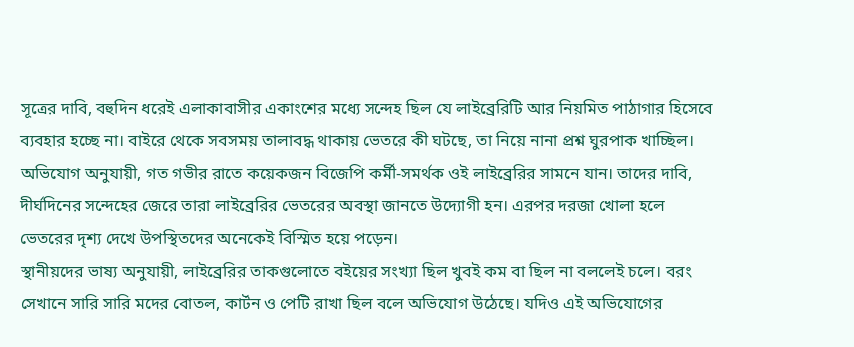সূত্রের দাবি, বহুদিন ধরেই এলাকাবাসীর একাংশের মধ্যে সন্দেহ ছিল যে লাইব্রেরিটি আর নিয়মিত পাঠাগার হিসেবে ব্যবহার হচ্ছে না। বাইরে থেকে সবসময় তালাবদ্ধ থাকায় ভেতরে কী ঘটছে, তা নিয়ে নানা প্রশ্ন ঘুরপাক খাচ্ছিল।
অভিযোগ অনুযায়ী, গত গভীর রাতে কয়েকজন বিজেপি কর্মী-সমর্থক ওই লাইব্রেরির সামনে যান। তাদের দাবি, দীর্ঘদিনের সন্দেহের জেরে তারা লাইব্রেরির ভেতরের অবস্থা জানতে উদ্যোগী হন। এরপর দরজা খোলা হলে ভেতরের দৃশ্য দেখে উপস্থিতদের অনেকেই বিস্মিত হয়ে পড়েন।
স্থানীয়দের ভাষ্য অনুযায়ী, লাইব্রেরির তাকগুলোতে বইয়ের সংখ্যা ছিল খুবই কম বা ছিল না বললেই চলে। বরং সেখানে সারি সারি মদের বোতল, কার্টন ও পেটি রাখা ছিল বলে অভিযোগ উঠেছে। যদিও এই অভিযোগের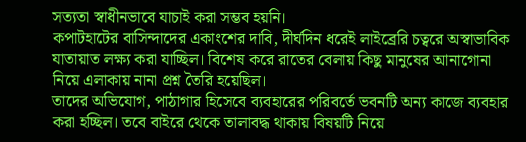সত্যতা স্বাধীনভাবে যাচাই করা সম্ভব হয়নি।
কপাটহাটের বাসিন্দাদের একাংশের দাবি, দীর্ঘদিন ধরেই লাইব্রেরি চত্বরে অস্বাভাবিক যাতায়াত লক্ষ্য করা যাচ্ছিল। বিশেষ করে রাতের বেলায় কিছু মানুষের আনাগোনা নিয়ে এলাকায় নানা প্রশ্ন তৈরি হয়েছিল।
তাদের অভিযোগ, পাঠাগার হিসেবে ব্যবহারের পরিবর্তে ভবনটি অন্য কাজে ব্যবহার করা হচ্ছিল। তবে বাইরে থেকে তালাবদ্ধ থাকায় বিষয়টি নিয়ে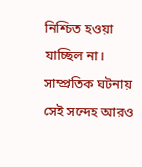নিশ্চিত হওয়া যাচ্ছিল না। সাম্প্রতিক ঘটনায় সেই সন্দেহ আরও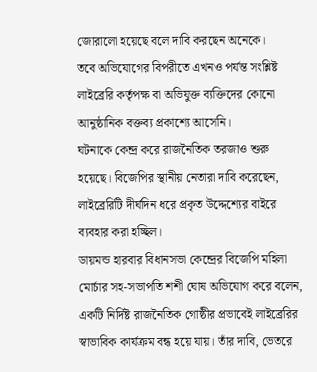জোরালো হয়েছে বলে দাবি করছেন অনেকে।
তবে অভিযোগের বিপরীতে এখনও পর্যন্ত সংশ্লিষ্ট লাইব্রেরি কর্তৃপক্ষ বা অভিযুক্ত ব্যক্তিদের কোনো আনুষ্ঠানিক বক্তব্য প্রকাশ্যে আসেনি।
ঘটনাকে কেন্দ্র করে রাজনৈতিক তরজাও শুরু হয়েছে। বিজেপির স্থানীয় নেতারা দাবি করেছেন, লাইব্রেরিটি দীর্ঘদিন ধরে প্রকৃত উদ্দেশ্যের বাইরে ব্যবহার করা হচ্ছিল।
ডায়মন্ড হারবার বিধানসভা কেন্দ্রের বিজেপি মহিলা মোর্চার সহ-সভাপতি শশী ঘোষ অভিযোগ করে বলেন, একটি নির্দিষ্ট রাজনৈতিক গোষ্ঠীর প্রভাবেই লাইব্রেরির স্বাভাবিক কার্যক্রম বন্ধ হয়ে যায়। তাঁর দাবি, ভেতরে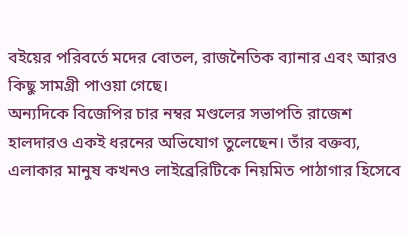বইয়ের পরিবর্তে মদের বোতল, রাজনৈতিক ব্যানার এবং আরও কিছু সামগ্রী পাওয়া গেছে।
অন্যদিকে বিজেপির চার নম্বর মণ্ডলের সভাপতি রাজেশ হালদারও একই ধরনের অভিযোগ তুলেছেন। তাঁর বক্তব্য, এলাকার মানুষ কখনও লাইব্রেরিটিকে নিয়মিত পাঠাগার হিসেবে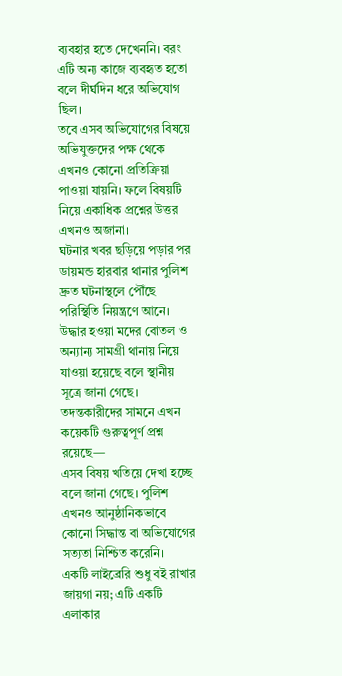ব্যবহার হতে দেখেননি। বরং এটি অন্য কাজে ব্যবহৃত হতো বলে দীর্ঘদিন ধরে অভিযোগ ছিল।
তবে এসব অভিযোগের বিষয়ে অভিযুক্তদের পক্ষ থেকে এখনও কোনো প্রতিক্রিয়া পাওয়া যায়নি। ফলে বিষয়টি নিয়ে একাধিক প্রশ্নের উত্তর এখনও অজানা।
ঘটনার খবর ছড়িয়ে পড়ার পর ডায়মন্ড হারবার থানার পুলিশ দ্রুত ঘটনাস্থলে পৌঁছে পরিস্থিতি নিয়ন্ত্রণে আনে। উদ্ধার হওয়া মদের বোতল ও অন্যান্য সামগ্রী থানায় নিয়ে যাওয়া হয়েছে বলে স্থানীয় সূত্রে জানা গেছে।
তদন্তকারীদের সামনে এখন কয়েকটি গুরুত্বপূর্ণ প্রশ্ন রয়েছে—
এসব বিষয় খতিয়ে দেখা হচ্ছে বলে জানা গেছে। পুলিশ এখনও আনুষ্ঠানিকভাবে কোনো সিদ্ধান্ত বা অভিযোগের সত্যতা নিশ্চিত করেনি।
একটি লাইব্রেরি শুধু বই রাখার জায়গা নয়; এটি একটি এলাকার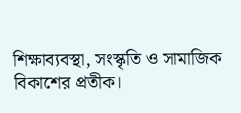শিক্ষাব্যবস্থা, সংস্কৃতি ও সামাজিক বিকাশের প্রতীক।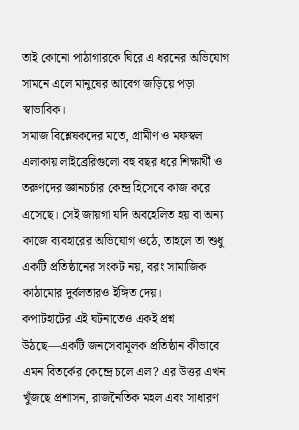তাই কোনো পাঠাগারকে ঘিরে এ ধরনের অভিযোগ সামনে এলে মানুষের আবেগ জড়িয়ে পড়া স্বাভাবিক।
সমাজ বিশ্লেষকদের মতে, গ্রামীণ ও মফস্বল এলাকায় লাইব্রেরিগুলো বহু বছর ধরে শিক্ষার্থী ও তরুণদের জ্ঞানচর্চার কেন্দ্র হিসেবে কাজ করে এসেছে। সেই জায়গা যদি অবহেলিত হয় বা অন্য কাজে ব্যবহারের অভিযোগ ওঠে, তাহলে তা শুধু একটি প্রতিষ্ঠানের সংকট নয়, বরং সামাজিক কাঠামোর দুর্বলতারও ইঙ্গিত দেয়।
কপাটহাটের এই ঘটনাতেও একই প্রশ্ন উঠছে—একটি জনসেবামূলক প্রতিষ্ঠান কীভাবে এমন বিতর্কের কেন্দ্রে চলে এল? এর উত্তর এখন খুঁজছে প্রশাসন, রাজনৈতিক মহল এবং সাধারণ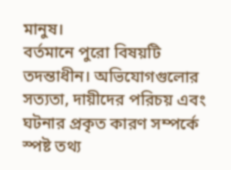মানুষ।
বর্তমানে পুরো বিষয়টি তদন্তাধীন। অভিযোগগুলোর সত্যতা, দায়ীদের পরিচয় এবং ঘটনার প্রকৃত কারণ সম্পর্কে স্পষ্ট তথ্য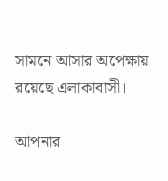সামনে আসার অপেক্ষায় রয়েছে এলাকাবাসী।

আপনার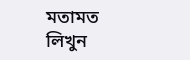মতামত লিখুন